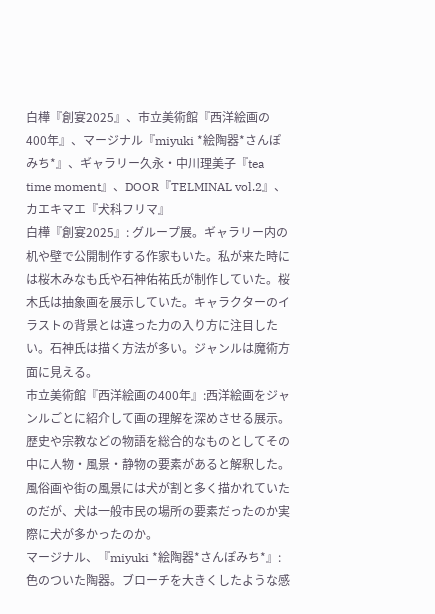白樺『創宴2025』、市立美術館『西洋絵画の400年』、マージナル『miyuki *絵陶器*さんぽみち*』、ギャラリー久永・中川理美子『tea time moment』、DOOR『TELMINAL vol.2』、カエキマエ『犬科フリマ』
白樺『創宴2025』: グループ展。ギャラリー内の机や壁で公開制作する作家もいた。私が来た時には桜木みなも氏や石神佑祐氏が制作していた。桜木氏は抽象画を展示していた。キャラクターのイラストの背景とは違った力の入り方に注目したい。石神氏は描く方法が多い。ジャンルは魔術方面に見える。
市立美術館『西洋絵画の400年』:西洋絵画をジャンルごとに紹介して画の理解を深めさせる展示。歴史や宗教などの物語を総合的なものとしてその中に人物・風景・静物の要素があると解釈した。風俗画や街の風景には犬が割と多く描かれていたのだが、犬は一般市民の場所の要素だったのか実際に犬が多かったのか。
マージナル、『miyuki *絵陶器*さんぽみち*』:色のついた陶器。ブローチを大きくしたような感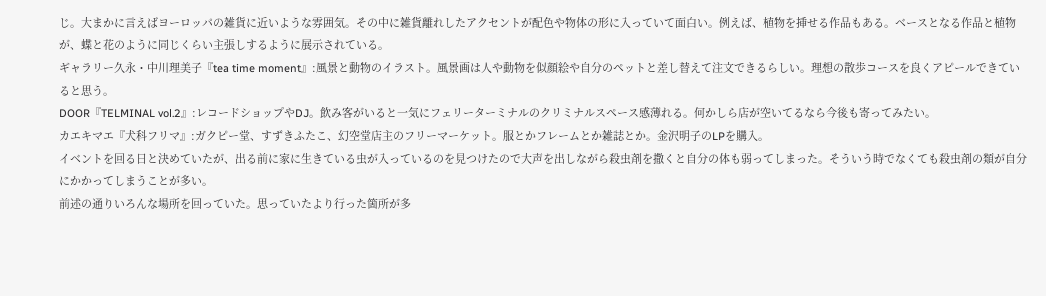じ。大まかに言えばヨーロッパの雑貨に近いような雰囲気。その中に雑貨離れしたアクセントが配色や物体の形に入っていて面白い。例えば、植物を挿せる作品もある。ベースとなる作品と植物が、蝶と花のように同じくらい主張しするように展示されている。
ギャラリー久永・中川理美子『tea time moment』:風景と動物のイラスト。風景画は人や動物を似顔絵や自分のペットと差し替えて注文できるらしい。理想の散歩コースを良くアピールできていると思う。
DOOR『TELMINAL vol.2』:レコードショップやDJ。飲み客がいると一気にフェリーターミナルのクリミナルスペース感薄れる。何かしら店が空いてるなら今後も寄ってみたい。
カエキマエ『犬科フリマ』:ガクピー堂、すずきふたこ、幻空堂店主のフリーマーケット。服とかフレームとか雑誌とか。金沢明子のLPを購入。
イベントを回る日と決めていたが、出る前に家に生きている虫が入っているのを見つけたので大声を出しながら殺虫剤を撒くと自分の体も弱ってしまった。そういう時でなくても殺虫剤の類が自分にかかってしまうことが多い。
前述の通りいろんな場所を回っていた。思っていたより行った箇所が多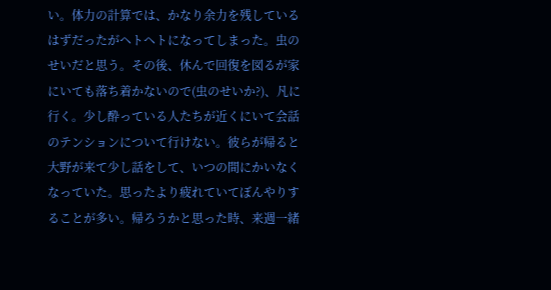い。体力の計算では、かなり余力を残しているはずだったがヘトヘトになってしまった。虫のせいだと思う。その後、休んで回復を図るが家にいても落ち着かないので(虫のせいか?)、凡に行く。少し酔っている人たちが近くにいて会話のテンションについて行けない。彼らが帰ると大野が来て少し話をして、いつの間にかいなくなっていた。思ったより疲れていてぼんやりすることが多い。帰ろうかと思った時、来週一緒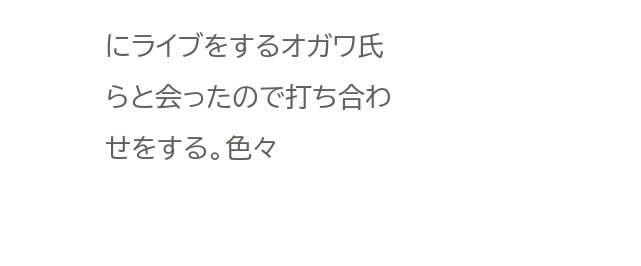にライブをするオガワ氏らと会ったので打ち合わせをする。色々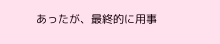あったが、最終的に用事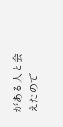がある人と会えたので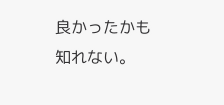良かったかも知れない。